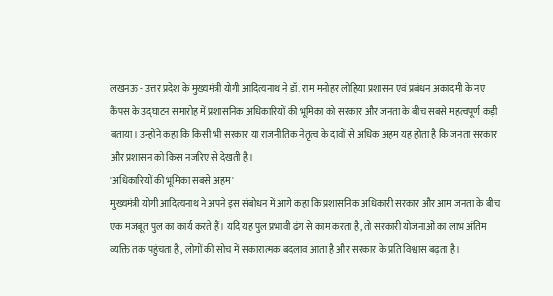लखनऊ - उत्तर प्रदेश के मुख्यमंत्री योगी आदित्यनाथ ने डॉ. राम मनोहर लोहिया प्रशासन एवं प्रबंधन अकादमी के नए कैंपस के उद्घाटन समारोह में प्रशासनिक अधिकारियों की भूमिका को सरकार और जनता के बीच सबसे महत्वपूर्ण कड़ी बताया। उन्होंने कहा कि किसी भी सरकार या राजनीतिक नेतृत्व के दावों से अधिक अहम यह होता है कि जनता सरकार और प्रशासन को किस नजरिए से देखती है।
'अधिकारियों की भूमिका सबसे अहम'
मुख्यमंत्री योगी आदित्यनाथ ने अपने इस संबोधन में आगे कहा कि प्रशासनिक अधिकारी सरकार और आम जनता के बीच एक मजबूत पुल का कार्य करते हैं। यदि यह पुल प्रभावी ढंग से काम करता है, तो सरकारी योजनाओं का लाभ अंतिम व्यक्ति तक पहुंचता है, लोगों की सोच में सकारात्मक बदलाव आता है और सरकार के प्रति विश्वास बढ़ता है।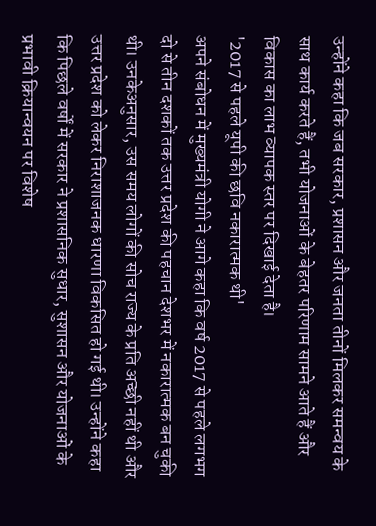उन्होंने कहा कि जब सरकार, प्रशासन और जनता तीनों मिलकर समन्वय के साथ कार्य करते हैं, तभी योजनाओं के बेहतर परिणाम सामने आते हैं और विकास का लाभ व्यापक स्तर पर दिखाई देता है।
'2017 से पहले यूपी की छवि नकारात्मक थी'
अपने संबोधन में मुख्यमंत्री योगी ने आगे कहा कि वर्ष 2017 से पहले लगभग दो से तीन दशकों तक उत्तर प्रदेश की पहचान देशभर में नकारात्मक बन चुकी थी। उनकेअनुसार, उस समय लोगों की सोच राज्य के प्रति अच्छी नहीं थी और उत्तर प्रदेश को लेकर निराशाजनक धारणा विकसित हो गई थी। उन्होंने कहा कि पिछले वर्षों में सरकार ने प्रशासनिक सुधार, सुशासन और योजनाओं के प्रभावी क्रियान्वयन पर विशेष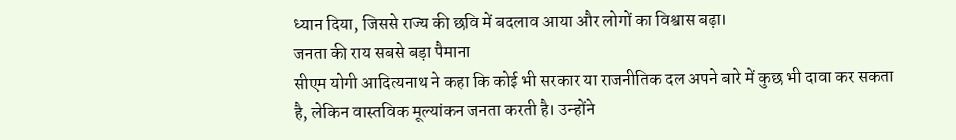ध्यान दिया, जिससे राज्य की छवि में बदलाव आया और लोगों का विश्वास बढ़ा।
जनता की राय सबसे बड़ा पैमाना
सीएम योगी आदित्यनाथ ने कहा कि कोई भी सरकार या राजनीतिक दल अपने बारे में कुछ भी दावा कर सकता है, लेकिन वास्तविक मूल्यांकन जनता करती है। उन्होंने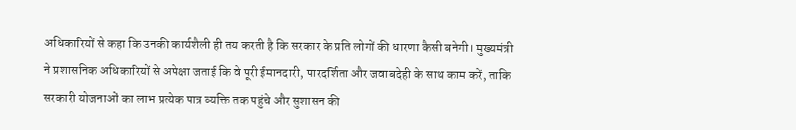अधिकारियों से कहा कि उनकी कार्यशैली ही तय करती है कि सरकार के प्रति लोगों की धारणा कैसी बनेगी। मुख्यमंत्री ने प्रशासनिक अधिकारियों से अपेक्षा जताई कि वे पूरी ईमानदारी, पारदर्शिता और जवाबदेही के साथ काम करें, ताकि सरकारी योजनाओं का लाभ प्रत्येक पात्र व्यक्ति तक पहुंचे और सुशासन की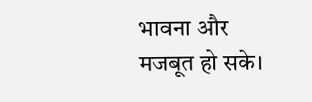भावना और मजबूत हो सके।